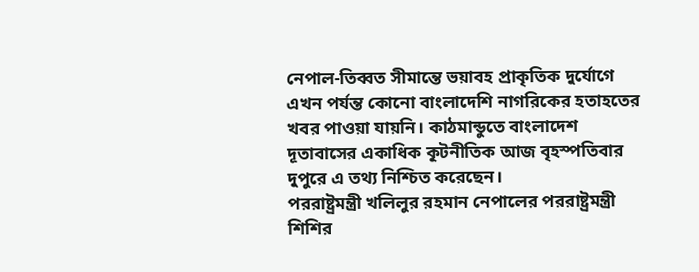নেপাল-তিব্বত সীমান্তে ভয়াবহ প্রাকৃতিক দুর্যোগে এখন পর্যন্ত কোনো বাংলাদেশি নাগরিকের হতাহতের খবর পাওয়া যায়নি। কাঠমান্ডুতে বাংলাদেশ দূতাবাসের একাধিক কূটনীতিক আজ বৃহস্পতিবার দুপুরে এ তথ্য নিশ্চিত করেছেন।
পররাষ্ট্রমন্ত্রী খলিলুর রহমান নেপালের পররাষ্ট্রমন্ত্রী শিশির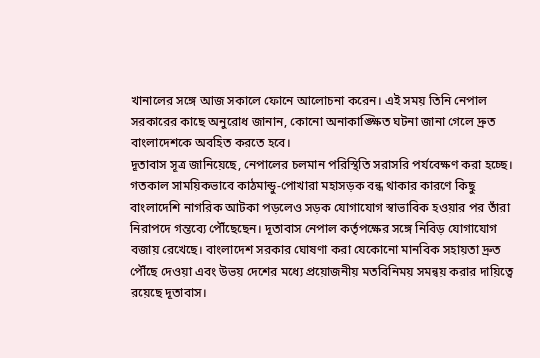খানালের সঙ্গে আজ সকালে ফোনে আলোচনা করেন। এই সময় তিনি নেপাল সরকারের কাছে অনুরোধ জানান, কোনো অনাকাঙ্ক্ষিত ঘটনা জানা গেলে দ্রুত বাংলাদেশকে অবহিত করতে হবে।
দূতাবাস সূত্র জানিয়েছে, নেপালের চলমান পরিস্থিতি সরাসরি পর্যবেক্ষণ করা হচ্ছে। গতকাল সাময়িকভাবে কাঠমান্ডু-পোখারা মহাসড়ক বন্ধ থাকার কারণে কিছু বাংলাদেশি নাগরিক আটকা পড়লেও সড়ক যোগাযোগ স্বাভাবিক হওয়ার পর তাঁরা নিরাপদে গন্তব্যে পৌঁছেছেন। দূতাবাস নেপাল কর্তৃপক্ষের সঙ্গে নিবিড় যোগাযোগ বজায় রেখেছে। বাংলাদেশ সরকার ঘোষণা করা যেকোনো মানবিক সহায়তা দ্রুত পৌঁছে দেওয়া এবং উভয় দেশের মধ্যে প্রয়োজনীয় মতবিনিময় সমন্বয় করার দায়িত্বে রয়েছে দূতাবাস।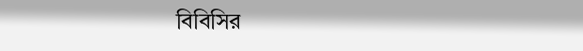বিবিসির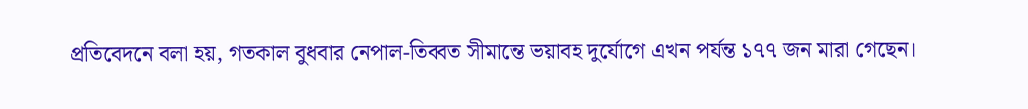প্রতিবেদনে বলা হয়, গতকাল বুধবার নেপাল-তিব্বত সীমান্তে ভয়াবহ দুর্যোগে এখন পর্যন্ত ১৭৭ জন মারা গেছেন।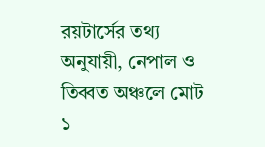রয়টার্সের তথ্য অনুযায়ী, নেপাল ও তিব্বত অঞ্চলে মোট ১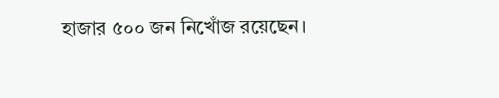হাজার ৫০০ জন নিখোঁজ রয়েছেন।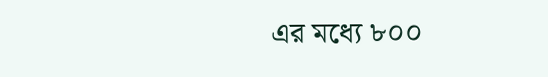এর মধ্যে ৮০০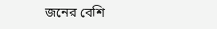জনের বেশি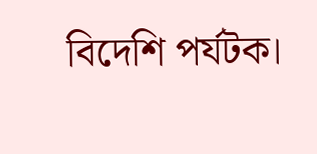বিদেশি পর্যটক।